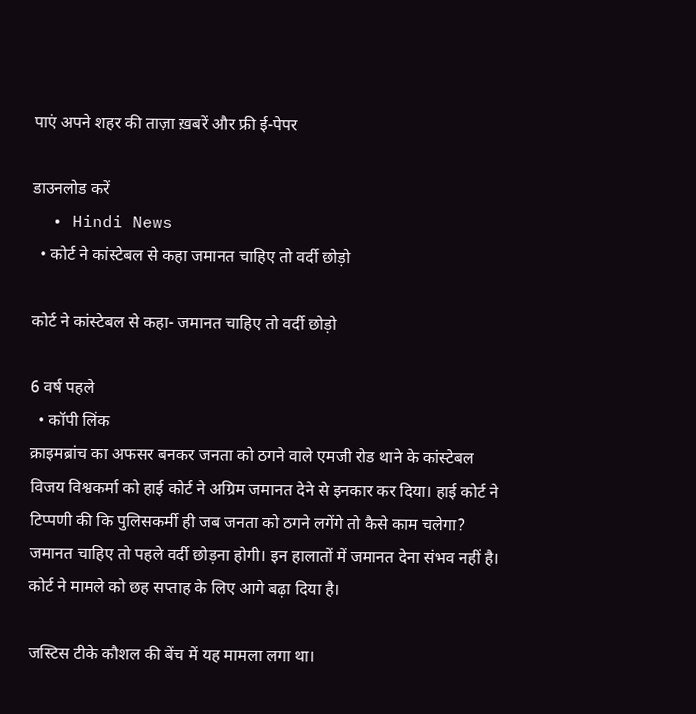पाएं अपने शहर की ताज़ा ख़बरें और फ्री ई-पेपर

डाउनलोड करें
  • Hindi News
  • कोर्ट ने कांस्टेबल से कहा जमानत चाहिए तो वर्दी छोड़ो

कोर्ट ने कांस्टेबल से कहा- जमानत चाहिए तो वर्दी छोड़ो

6 वर्ष पहले
  • कॉपी लिंक
क्राइमब्रांच का अफसर बनकर जनता को ठगने वाले एमजी रोड थाने के कांस्टेबल विजय विश्वकर्मा को हाई कोर्ट ने अग्रिम जमानत देने से इनकार कर दिया। हाई कोर्ट ने टिप्पणी की कि पुलिसकर्मी ही जब जनता को ठगने लगेंगे तो कैसे काम चलेगा? जमानत चाहिए तो पहले वर्दी छोड़ना होगी। इन हालातों में जमानत देना संभव नहीं है। कोर्ट ने मामले को छह सप्ताह के लिए आगे बढ़ा दिया है।

जस्टिस टीके कौशल की बेंच में यह मामला लगा था।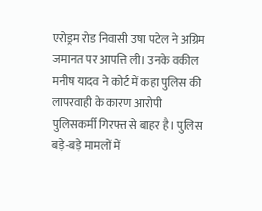एरोड्रम रोड निवासी उषा पटेल ने अग्रिम जमानत पर आपत्ति ली। उनके वकील मनीष यादव ने कोर्ट में कहा पुलिस की लापरवाही के कारण आरोपी पुलिसकर्मी गिरफ्त से बाहर है। पुलिस बड़े-बड़े मामलों में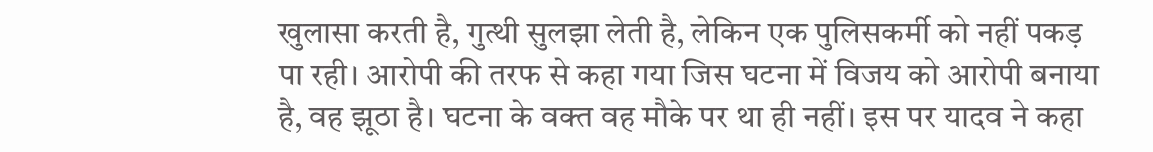खुलासा करती है, गुत्थी सुलझा लेती है, लेकिन एक पुलिसकर्मी को नहीं पकड़ पा रही। आरोपी की तरफ से कहा गया जिस घटना में विजय को आरोपी बनाया है, वह झूठा है। घटना के वक्त वह मौके पर था ही नहीं। इस पर यादव ने कहा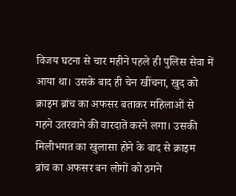विजय घटना से चार महीने पहले ही पुलिस सेवा में आया था। उसके बाद ही चेन खींचना, खुद को क्राइम ब्रांच का अफसर बताकर महिलाओं से गहने उतरवाने की वारदातें करने लगा। उसकी मिलीभगत का खुलासा होने के बाद से क्राइम ब्रांच का अफसर बन लोगों को ठगने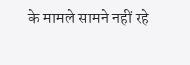के मामले सामने नहीं रहे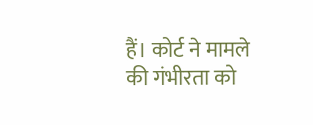हैं। कोर्ट ने मामले की गंभीरता को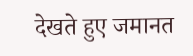देखते हुए जमानत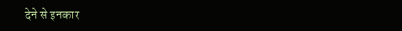देने से इनकार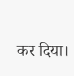कर दिया।